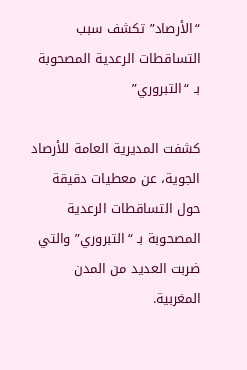“الأرصاد” تكشف سبب التساقطات الرعدية المصحوبة بـ “التبروري”

كشفت المديرية العامة للأرصاد الجوية، عن معطيات دقيقة حول التساقطات الرعدية المصحوبة بـ “التبروري” والتي ضربت العديد من المدن المغربية.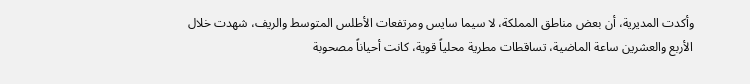وأكدت المديرية، أن بعض مناطق المملكة، لا سيما سايس ومرتفعات الأطلس المتوسط والريف، شهدت خلال الأربع والعشرين ساعة الماضية، تساقطات مطرية محلياً قوية، كانت أحياناً مصحوبة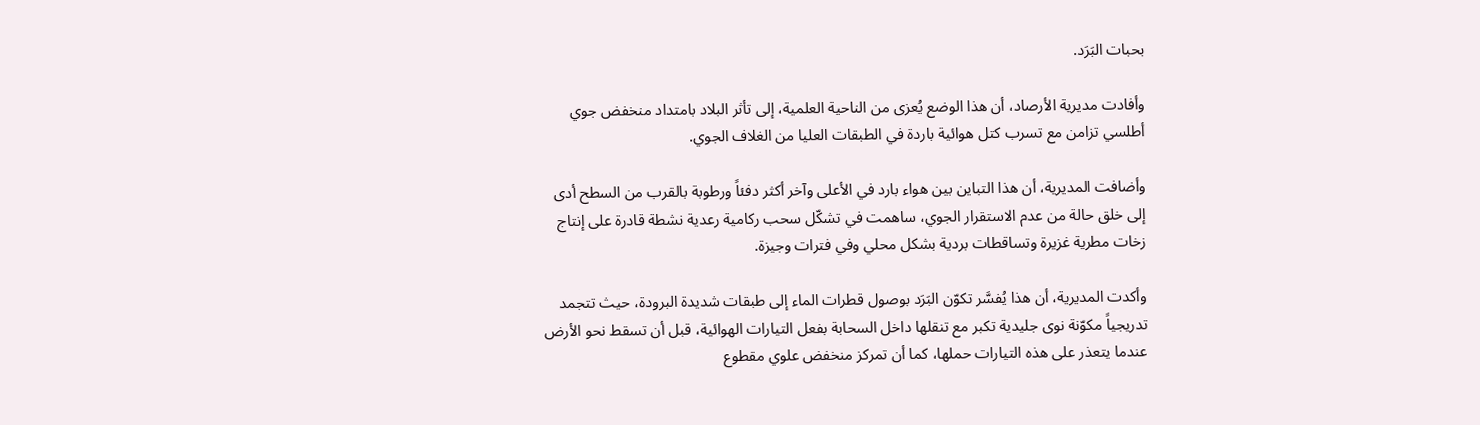بحبات البَرَد.

وأفادت مديرية الأرصاد، أن هذا الوضع يُعزى من الناحية العلمية، إلى تأثر البلاد بامتداد منخفض جوي أطلسي تزامن مع تسرب كتل هوائية باردة في الطبقات العليا من الغلاف الجوي.

وأضافت المديرية، أن هذا التباين بين هواء بارد في الأعلى وآخر أكثر دفئاً ورطوبة بالقرب من السطح أدى إلى خلق حالة من عدم الاستقرار الجوي، ساهمت في تشكّل سحب ركامية رعدية نشطة قادرة على إنتاج زخات مطرية غزيرة وتساقطات بردية بشكل محلي وفي فترات وجيزة.

وأكدت المديرية، أن هذا يُفسَّر تكوّن البَرَد بوصول قطرات الماء إلى طبقات شديدة البرودة، حيث تتجمد تدريجياً مكوّنة نوى جليدية تكبر مع تنقلها داخل السحابة بفعل التيارات الهوائية، قبل أن تسقط نحو الأرض عندما يتعذر على هذه التيارات حملها، كما أن تمركز منخفض علوي مقطوع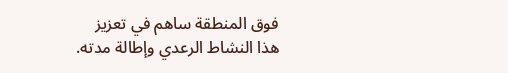فوق المنطقة ساهم في تعزيز هذا النشاط الرعدي وإطالة مدته.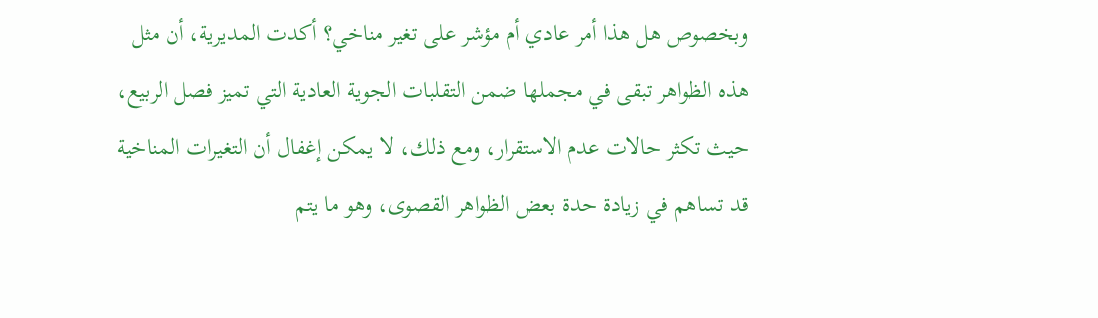وبخصوص هل هذا أمر عادي أم مؤشر على تغير مناخي؟ أكدت المديرية، أن مثل هذه الظواهر تبقى في مجملها ضمن التقلبات الجوية العادية التي تميز فصل الربيع، حيث تكثر حالات عدم الاستقرار، ومع ذلك، لا يمكن إغفال أن التغيرات المناخية قد تساهم في زيادة حدة بعض الظواهر القصوى، وهو ما يتم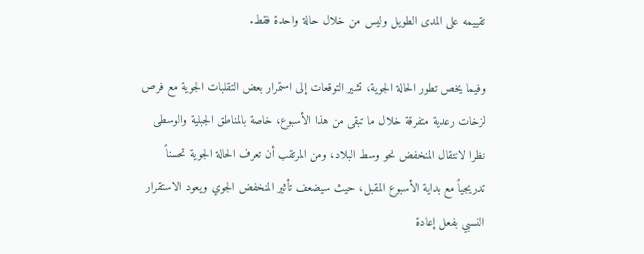تقييمه على المدى الطويل وليس من خلال حالة واحدة فقط.

وفيما يخص تطور الحالة الجوية، تشير التوقعات إلى استمرار بعض التقلبات الجوية مع فرص لزخات رعدية متفرقة خلال ما تبقى من هذا الأسبوع، خاصة بالمناطق الجبلية والوسطى نظرا لانتقال المنخفض نحو وسط البلاد، ومن المرتقب أن تعرف الحالة الجوية تحسناً تدريجياً مع بداية الأسبوع المقبل، حيث سيضعف تأثير المنخفض الجوي ويعود الاستقرار النسبي بفعل إعادة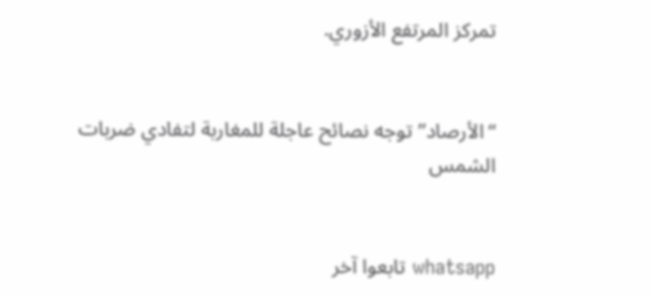تمركز المرتفع الأزوري.


“الأرصاد” توجه نصائح عاجلة للمغاربة لتفادي ضربات الشمس


whatsapp تابعوا آخر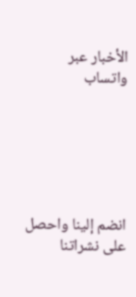الأخبار عبر واتساب






انضم إلينا واحصل على نشراتنا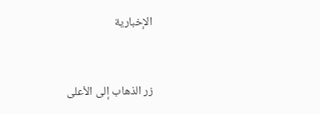الإخبارية


زر الذهاب إلى الأعلى